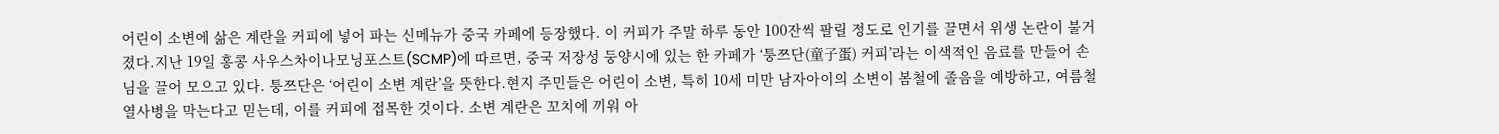어린이 소변에 삶은 계란을 커피에 넣어 파는 신메뉴가 중국 카페에 등장했다. 이 커피가 주말 하루 동안 100잔씩 팔릴 정도로 인기를 끌면서 위생 논란이 불거졌다.지난 19일 홍콩 사우스차이나모닝포스트(SCMP)에 따르면, 중국 저장성 둥양시에 있는 한 카페가 ‘퉁쯔단(童子蛋) 커피’라는 이색적인 음료를 만들어 손님을 끌어 모으고 있다. 퉁쯔단은 ‘어린이 소변 계란’을 뜻한다.현지 주민들은 어린이 소변, 특히 10세 미만 남자아이의 소변이 봄철에 졸음을 예방하고, 여름철 열사병을 막는다고 믿는데, 이를 커피에 접목한 것이다. 소변 계란은 꼬치에 끼워 아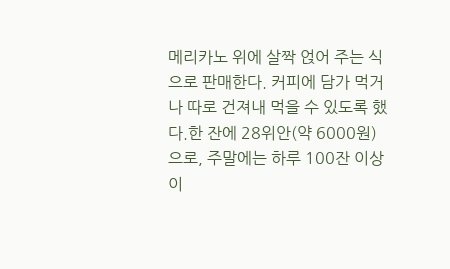메리카노 위에 살짝 얹어 주는 식으로 판매한다. 커피에 담가 먹거나 따로 건져내 먹을 수 있도록 했다.한 잔에 28위안(약 6000원)으로, 주말에는 하루 100잔 이상이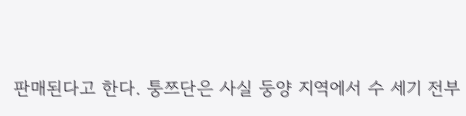판매된다고 한다. 퉁쯔단은 사실 둥양 지역에서 수 세기 전부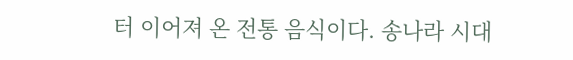터 이어져 온 전통 음식이다. 송나라 시대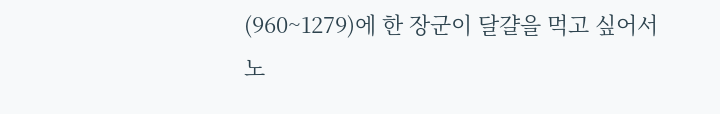(960~1279)에 한 장군이 달걀을 먹고 싶어서 노